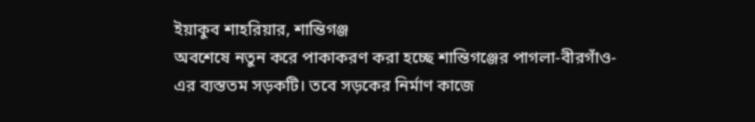ইয়াকুব শাহরিয়ার, শান্তিগঞ্জ
অবশেষে নতুন করে পাকাকরণ করা হচ্ছে শান্তিগঞ্জের পাগলা-বীরগাঁও-এর ব্যস্ততম সড়কটি। তবে সড়কের নির্মাণ কাজে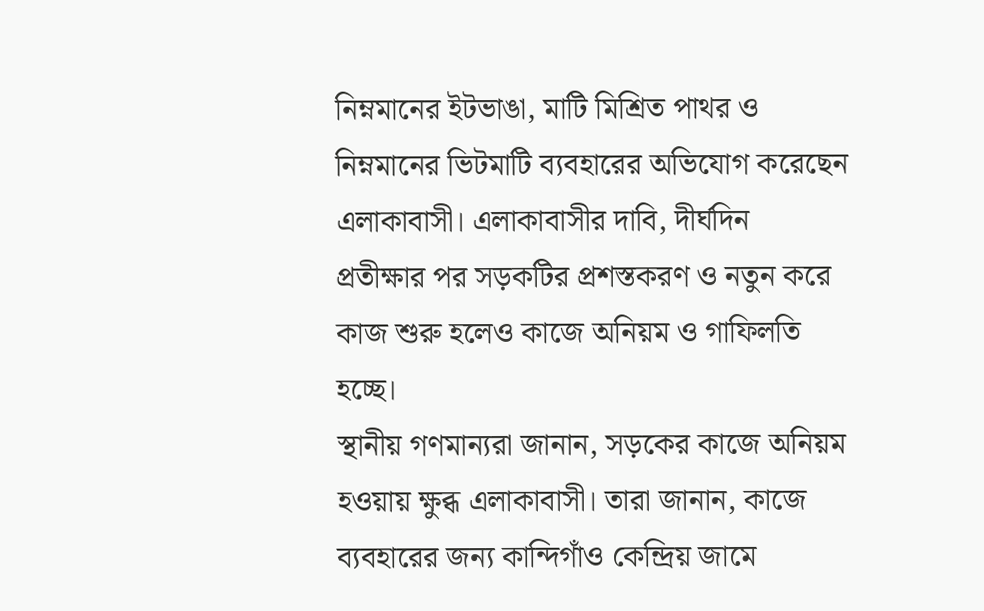নিম্নমানের ইটভাঙা, মাটি মিশ্রিত পাথর ও নিম্নমানের ভিটমাটি ব্যবহারের অভিযোগ করেছেন এলাকাবাসী। এলাকাবাসীর দাবি, দীর্ঘদিন প্রতীক্ষার পর সড়কটির প্রশস্তকরণ ও নতুন করে কাজ শুরু হলেও কাজে অনিয়ম ও গাফিলতি হচ্ছে।
স্থানীয় গণমান্যরা জানান, সড়কের কাজে অনিয়ম হওয়ায় ক্ষুব্ধ এলাকাবাসী। তারা জানান, কাজে ব্যবহারের জন্য কান্দিগাঁও কেন্দ্রিয় জামে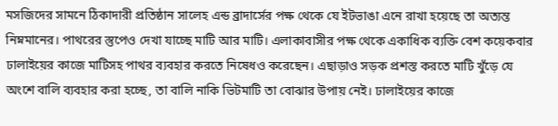মসজিদের সামনে ঠিকাদারী প্রতিষ্ঠান সালেহ এন্ড ব্রাদার্সের পক্ষ থেকে যে ইটভাঙা এনে রাখা হয়েছে তা অত্যন্ত নিম্নমানের। পাথরের স্তুপেও দেখা যাচ্ছে মাটি আর মাটি। এলাকাবাসীর পক্ষ থেকে একাধিক ব্যক্তি বেশ কয়েকবার ঢালাইয়ের কাজে মাটিসহ পাথর ব্যবহার করতে নিষেধও করেছেন। এছাড়াও সড়ক প্রশস্ত করতে মাটি খুঁড়ে যে অংশে বালি ব্যবহার করা হচ্ছে, তা বালি নাকি ভিটমাটি তা বোঝার উপায় নেই। ঢালাইয়ের কাজে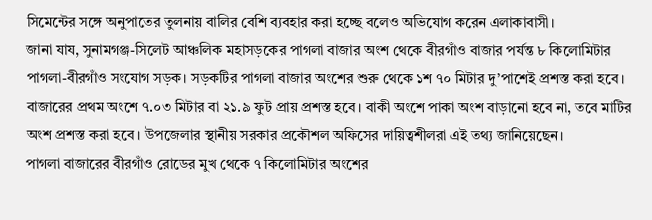সিমেন্টের সঙ্গে অনুপাতের তুলনায় বালির বেশি ব্যবহার করা হচ্ছে বলেও অভিযোগ করেন এলাকাবাসী।
জানা যায, সুনামগঞ্জ-সিলেট আঞ্চলিক মহাসড়কের পাগলা বাজার অংশ থেকে বীরগাঁও বাজার পর্যন্ত ৮ কিলোমিটার পাগলা-বীরগাঁও সংযোগ সড়ক। সড়কটির পাগলা বাজার অংশের শুরু থেকে ১শ ৭০ মিটার দু’পাশেই প্রশস্ত করা হবে। বাজারের প্রথম অংশে ৭.০৩ মিটার বা ২১.৯ ফুট প্রায় প্রশস্ত হবে। বাকী অংশে পাকা অংশ বাড়ানো হবে না, তবে মাটির অংশ প্রশস্ত করা হবে। উপজেলার স্থানীয় সরকার প্রকৌশল অফিসের দায়িত্বশীলরা এই তথ্য জানিয়েছেন।
পাগলা বাজারের বীরগাঁও রোডের মুখ থেকে ৭ কিলোমিটার অংশের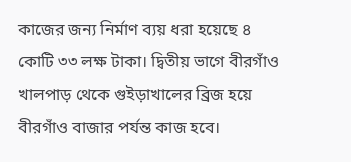কাজের জন্য নির্মাণ ব্যয় ধরা হয়েছে ৪ কোটি ৩৩ লক্ষ টাকা। দ্বিতীয় ভাগে বীরগাঁও খালপাড় থেকে গুইড়াখালের ব্রিজ হয়ে বীরগাঁও বাজার পর্যন্ত কাজ হবে।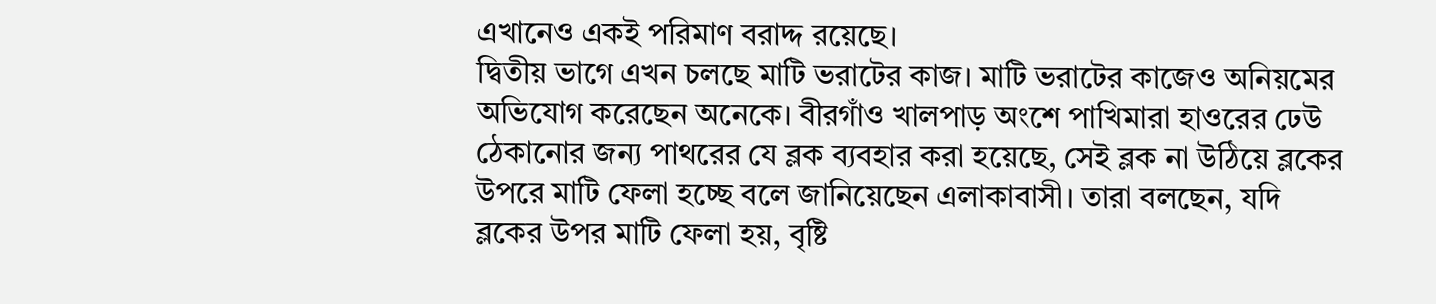এখানেও একই পরিমাণ বরাদ্দ রয়েছে।
দ্বিতীয় ভাগে এখন চলছে মাটি ভরাটের কাজ। মাটি ভরাটের কাজেও অনিয়মের অভিযোগ করেছেন অনেকে। বীরগাঁও খালপাড় অংশে পাখিমারা হাওরের ঢেউ ঠেকানোর জন্য পাথরের যে ব্লক ব্যবহার করা হয়েছে, সেই ব্লক না উঠিয়ে ব্লকের উপরে মাটি ফেলা হচ্ছে বলে জানিয়েছেন এলাকাবাসী। তারা বলছেন, যদি ব্লকের উপর মাটি ফেলা হয়, বৃষ্টি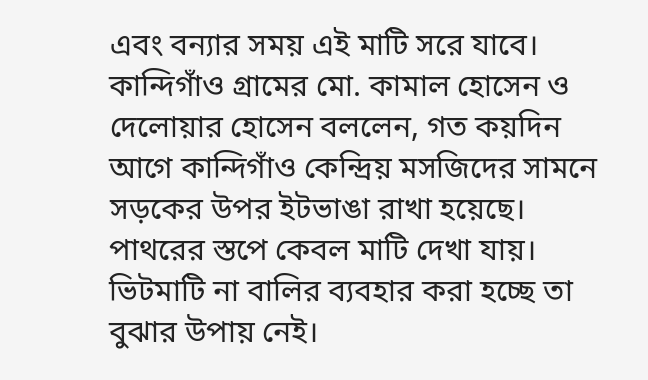এবং বন্যার সময় এই মাটি সরে যাবে।
কান্দিগাঁও গ্রামের মো. কামাল হোসেন ও দেলোয়ার হোসেন বললেন, গত কয়দিন আগে কান্দিগাঁও কেন্দ্রিয় মসজিদের সামনে সড়কের উপর ইটভাঙা রাখা হয়েছে। পাথরের স্তপে কেবল মাটি দেখা যায়। ভিটমাটি না বালির ব্যবহার করা হচ্ছে তা বুঝার উপায় নেই।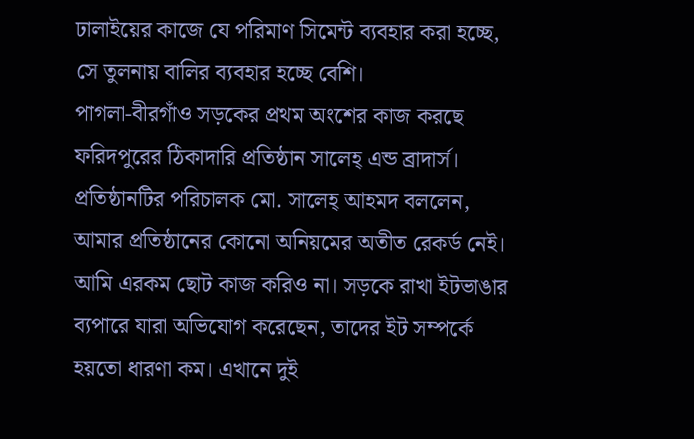ঢালাইয়ের কাজে যে পরিমাণ সিমেন্ট ব্যবহার করা হচ্ছে, সে তুলনায় বালির ব্যবহার হচ্ছে বেশি।
পাগলা-বীরগাঁও সড়কের প্রথম অংশের কাজ করছে ফরিদপুরের ঠিকাদারি প্রতিষ্ঠান সালেহ্ এন্ড ব্রাদার্স। প্রতিষ্ঠানটির পরিচালক মো. সালেহ্ আহমদ বললেন, আমার প্রতিষ্ঠানের কোনো অনিয়মের অতীত রেকর্ড নেই। আমি এরকম ছোট কাজ করিও না। সড়কে রাখা ইটভাঙার ব্যপারে যারা অভিযোগ করেছেন, তাদের ইট সম্পর্কে হয়তো ধারণা কম। এখানে দুই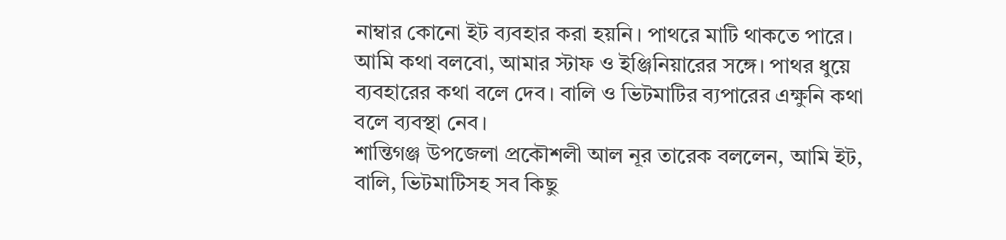নাম্বার কোনো ইট ব্যবহার করা হয়নি। পাথরে মাটি থাকতে পারে। আমি কথা বলবো, আমার স্টাফ ও ইঞ্জিনিয়ারের সঙ্গে। পাথর ধুয়ে ব্যবহারের কথা বলে দেব। বালি ও ভিটমাটির ব্যপারের এক্ষুনি কথা বলে ব্যবস্থা নেব।
শান্তিগঞ্জ উপজেলা প্রকৌশলী আল নূর তারেক বললেন, আমি ইট, বালি, ভিটমাটিসহ সব কিছু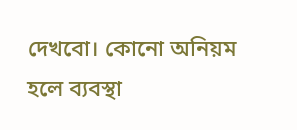দেখবো। কোনো অনিয়ম হলে ব্যবস্থা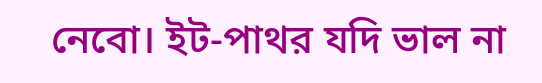নেবো। ইট-পাথর যদি ভাল না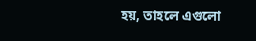হয়, তাহলে এগুলো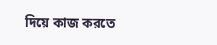দিয়ে কাজ করতে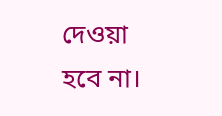দেওয়া হবে না।